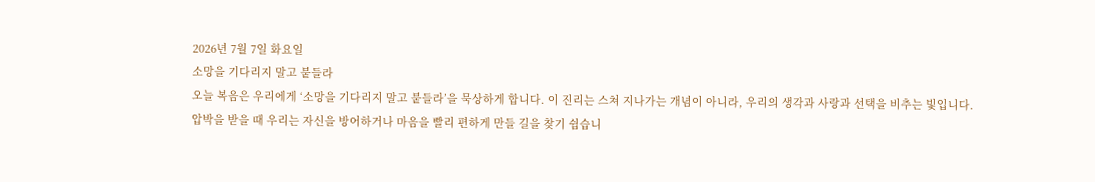2026년 7월 7일 화요일
소망을 기다리지 말고 붙들라
오늘 복음은 우리에게 ‘소망을 기다리지 말고 붙들라’을 묵상하게 합니다. 이 진리는 스쳐 지나가는 개념이 아니라, 우리의 생각과 사랑과 선택을 비추는 빛입니다.
압박을 받을 때 우리는 자신을 방어하거나 마음을 빨리 편하게 만들 길을 찾기 쉽습니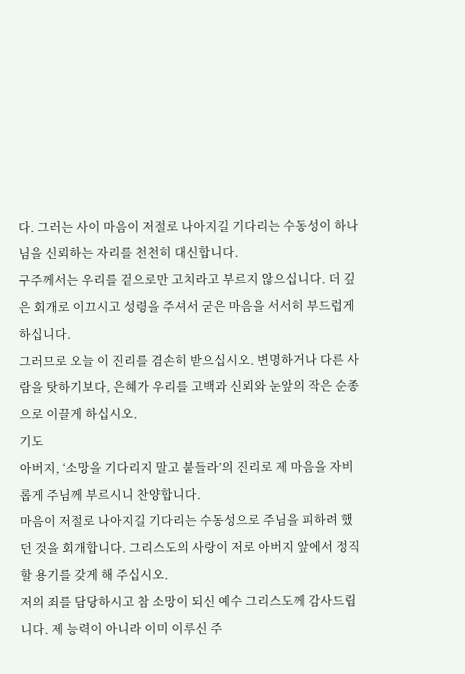다. 그러는 사이 마음이 저절로 나아지길 기다리는 수동성이 하나님을 신뢰하는 자리를 천천히 대신합니다.
구주께서는 우리를 겉으로만 고치라고 부르지 않으십니다. 더 깊은 회개로 이끄시고 성령을 주셔서 굳은 마음을 서서히 부드럽게 하십니다.
그러므로 오늘 이 진리를 겸손히 받으십시오. 변명하거나 다른 사람을 탓하기보다, 은혜가 우리를 고백과 신뢰와 눈앞의 작은 순종으로 이끌게 하십시오.
기도
아버지, ‘소망을 기다리지 말고 붙들라’의 진리로 제 마음을 자비롭게 주님께 부르시니 찬양합니다.
마음이 저절로 나아지길 기다리는 수동성으로 주님을 피하려 했던 것을 회개합니다. 그리스도의 사랑이 저로 아버지 앞에서 정직할 용기를 갖게 해 주십시오.
저의 죄를 담당하시고 참 소망이 되신 예수 그리스도께 감사드립니다. 제 능력이 아니라 이미 이루신 주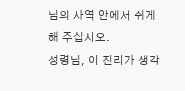님의 사역 안에서 쉬게 해 주십시오.
성령님, 이 진리가 생각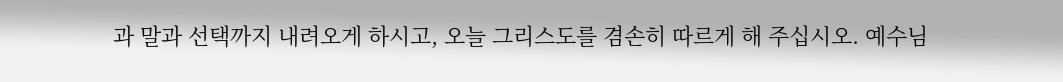과 말과 선택까지 내려오게 하시고, 오늘 그리스도를 겸손히 따르게 해 주십시오. 예수님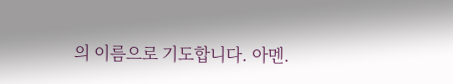의 이름으로 기도합니다. 아멘.